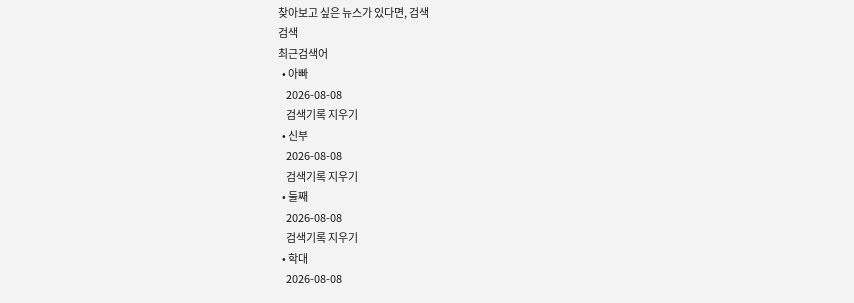찾아보고 싶은 뉴스가 있다면, 검색
검색
최근검색어
  • 아빠
    2026-08-08
    검색기록 지우기
  • 신부
    2026-08-08
    검색기록 지우기
  • 둘째
    2026-08-08
    검색기록 지우기
  • 학대
    2026-08-08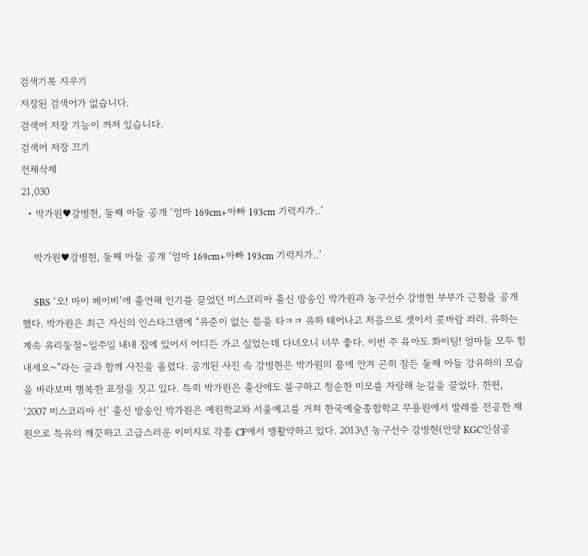검색기록 지우기
저장된 검색어가 없습니다.
검색어 저장 기능이 꺼져 있습니다.
검색어 저장 끄기
전체삭제
21,030
  • 박가원♥강병현, 둘째 아들 공개 ‘엄마 169cm+아빠 193cm 기럭지가..’

    박가원♥강병현, 둘째 아들 공개 ‘엄마 169cm+아빠 193cm 기럭지가..’

    SBS ‘오! 마이 베이비’에 출연해 인기를 끌었던 미스코리아 출신 방송인 박가원과 농구선수 강병현 부부가 근황을 공개했다. 박가원은 최근 자신의 인스타그램에 “유준이 없는 틈을 타ㅋㅋ 유하 태어나고 처음으로 셋이서 콧바람 쐬러. 유하는 계속 유리둥절~일주일 내내 집에 있어서 어디든 가고 싶었는데 다녀오니 너무 좋다. 이번 주 육아도 화이팅! 엄마들 모두 힘내세요~”라는 글과 함께 사진을 올렸다. 공개된 사진 속 강병현은 박가원의 품에 안겨 곤히 잠든 둘째 아들 강유하의 모습을 바라보며 행복한 표정을 짓고 있다. 특히 박가원은 출산에도 불구하고 청순한 미모를 자랑해 눈길을 끌었다. 한편, ‘2007 미스코리아 선’ 출신 방송인 박가원은 예원학교와 서울예고를 거쳐 한국예술종합학교 무용원에서 발레를 전공한 재원으로 특유의 깨끗하고 고급스러운 이미지로 각종 CF에서 맹활약하고 있다. 2013년 농구선수 강병현(안양 KGC인삼공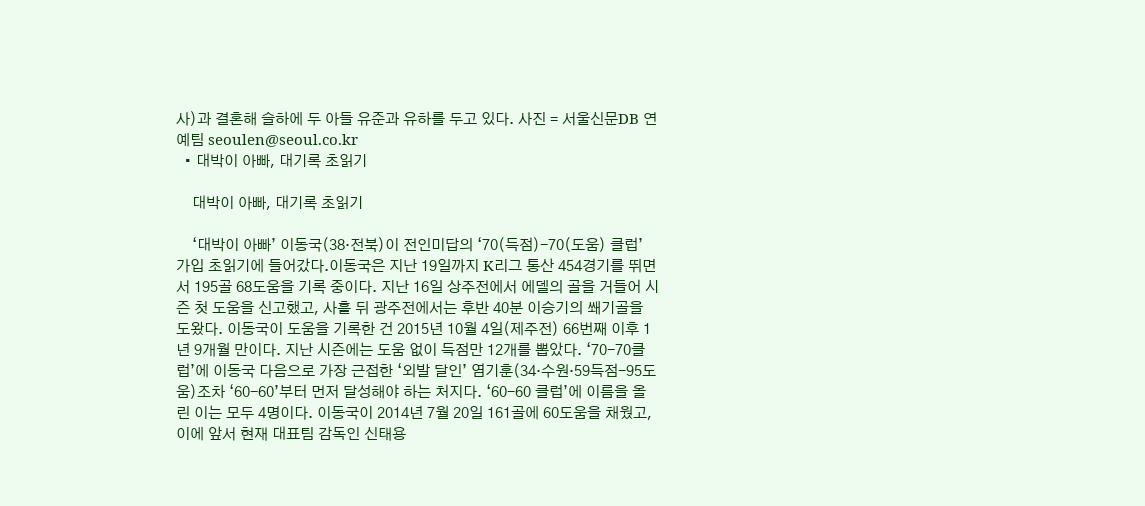사)과 결혼해 슬하에 두 아들 유준과 유하를 두고 있다. 사진 = 서울신문DB 연예팀 seoulen@seoul.co.kr
  • 대박이 아빠, 대기록 초읽기

    대박이 아빠, 대기록 초읽기

    ‘대박이 아빠’ 이동국(38·전북)이 전인미답의 ‘70(득점)-70(도움) 클럽’ 가입 초읽기에 들어갔다.이동국은 지난 19일까지 K리그 통산 454경기를 뛰면서 195골 68도움을 기록 중이다. 지난 16일 상주전에서 에델의 골을 거들어 시즌 첫 도움을 신고했고, 사흘 뒤 광주전에서는 후반 40분 이승기의 쐐기골을 도왔다. 이동국이 도움을 기록한 건 2015년 10월 4일(제주전) 66번째 이후 1년 9개월 만이다. 지난 시즌에는 도움 없이 득점만 12개를 뽑았다. ‘70-70클럽’에 이동국 다음으로 가장 근접한 ‘외발 달인’ 염기훈(34·수원·59득점-95도움)조차 ‘60-60’부터 먼저 달성해야 하는 처지다. ‘60-60 클럽’에 이름을 올린 이는 모두 4명이다. 이동국이 2014년 7월 20일 161골에 60도움을 채웠고, 이에 앞서 현재 대표팀 감독인 신태용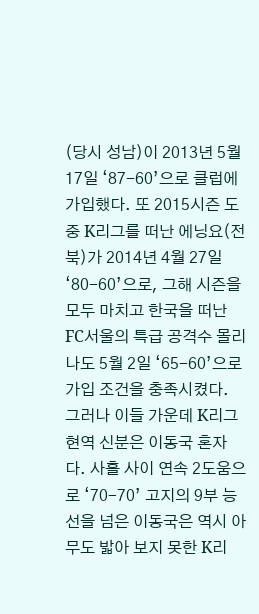(당시 성남)이 2013년 5월 17일 ‘87-60’으로 클럽에 가입했다. 또 2015시즌 도중 K리그를 떠난 에닝요(전북)가 2014년 4월 27일 ‘80-60’으로, 그해 시즌을 모두 마치고 한국을 떠난 FC서울의 특급 공격수 몰리나도 5월 2일 ‘65-60’으로 가입 조건을 충족시켰다. 그러나 이들 가운데 K리그 현역 신분은 이동국 혼자다. 사흘 사이 연속 2도움으로 ‘70-70’ 고지의 9부 능선을 넘은 이동국은 역시 아무도 밟아 보지 못한 K리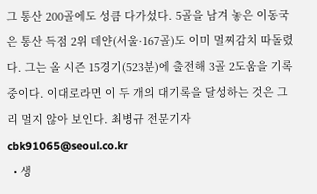그 통산 200골에도 성큼 다가섰다. 5골을 남겨 놓은 이동국은 통산 득점 2위 데얀(서울·167골)도 이미 멀찌감치 따돌렸다. 그는 올 시즌 15경기(523분)에 출전해 3골 2도움을 기록 중이다. 이대로라면 이 두 개의 대기록을 달성하는 것은 그리 멀지 않아 보인다. 최병규 전문기자 cbk91065@seoul.co.kr
  • 생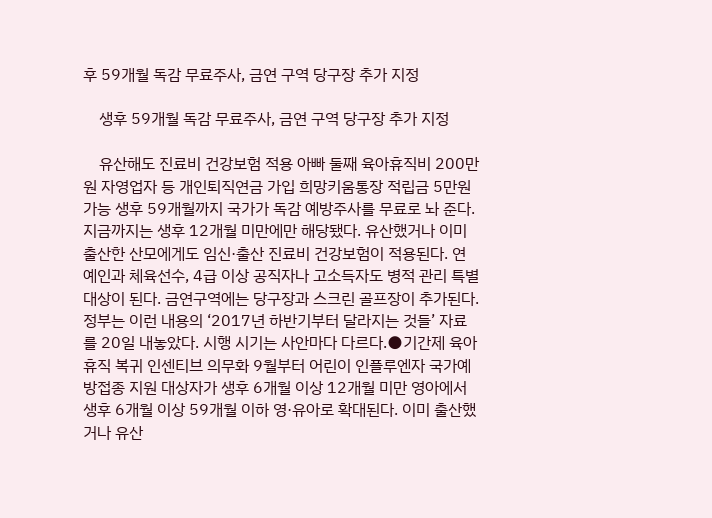후 59개월 독감 무료주사, 금연 구역 당구장 추가 지정

    생후 59개월 독감 무료주사, 금연 구역 당구장 추가 지정

    유산해도 진료비 건강보험 적용 아빠 둘째 육아휴직비 200만원 자영업자 등 개인퇴직연금 가입 희망키움통장 적립금 5만원 가능 생후 59개월까지 국가가 독감 예방주사를 무료로 놔 준다. 지금까지는 생후 12개월 미만에만 해당됐다. 유산했거나 이미 출산한 산모에게도 임신·출산 진료비 건강보험이 적용된다. 연예인과 체육선수, 4급 이상 공직자나 고소득자도 병적 관리 특별 대상이 된다. 금연구역에는 당구장과 스크린 골프장이 추가된다. 정부는 이런 내용의 ‘2017년 하반기부터 달라지는 것들’ 자료를 20일 내놓았다. 시행 시기는 사안마다 다르다.●기간제 육아휴직 복귀 인센티브 의무화 9월부터 어린이 인플루엔자 국가예방접종 지원 대상자가 생후 6개월 이상 12개월 미만 영아에서 생후 6개월 이상 59개월 이하 영·유아로 확대된다. 이미 출산했거나 유산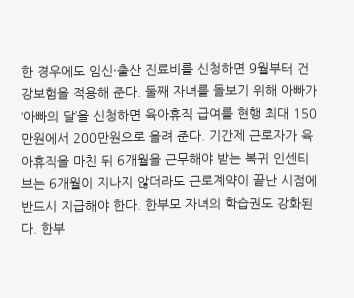한 경우에도 임신·출산 진료비를 신청하면 9월부터 건강보험을 적용해 준다. 둘째 자녀를 돌보기 위해 아빠가 ‘아빠의 달’을 신청하면 육아휴직 급여를 현행 최대 150만원에서 200만원으로 올려 준다. 기간제 근로자가 육아휴직을 마친 뒤 6개월을 근무해야 받는 복귀 인센티브는 6개월이 지나지 않더라도 근로계약이 끝난 시점에 반드시 지급해야 한다. 한부모 자녀의 학습권도 강화된다. 한부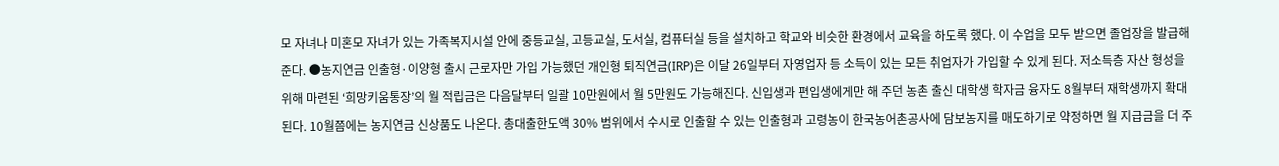모 자녀나 미혼모 자녀가 있는 가족복지시설 안에 중등교실, 고등교실, 도서실, 컴퓨터실 등을 설치하고 학교와 비슷한 환경에서 교육을 하도록 했다. 이 수업을 모두 받으면 졸업장을 발급해 준다. ●농지연금 인출형·이양형 출시 근로자만 가입 가능했던 개인형 퇴직연금(IRP)은 이달 26일부터 자영업자 등 소득이 있는 모든 취업자가 가입할 수 있게 된다. 저소득층 자산 형성을 위해 마련된 ‘희망키움통장’의 월 적립금은 다음달부터 일괄 10만원에서 월 5만원도 가능해진다. 신입생과 편입생에게만 해 주던 농촌 출신 대학생 학자금 융자도 8월부터 재학생까지 확대된다. 10월쯤에는 농지연금 신상품도 나온다. 총대출한도액 30% 범위에서 수시로 인출할 수 있는 인출형과 고령농이 한국농어촌공사에 담보농지를 매도하기로 약정하면 월 지급금을 더 주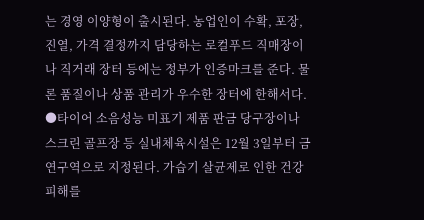는 경영 이양형이 출시된다. 농업인이 수확, 포장, 진열, 가격 결정까지 담당하는 로컬푸드 직매장이나 직거래 장터 등에는 정부가 인증마크를 준다. 물론 품질이나 상품 관리가 우수한 장터에 한해서다. ●타이어 소음성능 미표기 제품 판금 당구장이나 스크린 골프장 등 실내체육시설은 12월 3일부터 금연구역으로 지정된다. 가습기 살균제로 인한 건강 피해를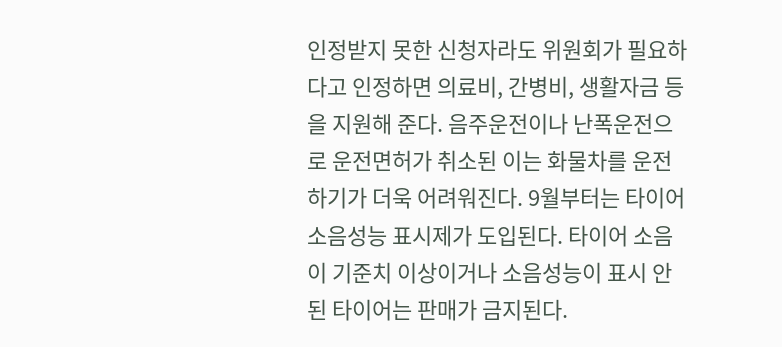인정받지 못한 신청자라도 위원회가 필요하다고 인정하면 의료비, 간병비, 생활자금 등을 지원해 준다. 음주운전이나 난폭운전으로 운전면허가 취소된 이는 화물차를 운전하기가 더욱 어려워진다. 9월부터는 타이어 소음성능 표시제가 도입된다. 타이어 소음이 기준치 이상이거나 소음성능이 표시 안 된 타이어는 판매가 금지된다.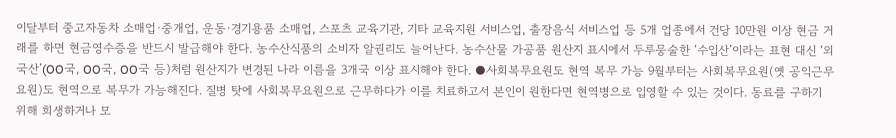이달부터 중고자동차 소매업·중개업, 운동·경기용품 소매업, 스포츠 교육기관, 기타 교육지원 서비스업, 출장음식 서비스업 등 5개 업종에서 건당 10만원 이상 현금 거래를 하면 현금영수증을 반드시 발급해야 한다. 농수산식품의 소비자 알권리도 늘어난다. 농수산물 가공품 원산지 표시에서 두루뭉술한 ‘수입산’이라는 표현 대신 ‘외국산’(OO국, OO국, OO국 등)처럼 원산지가 변경된 나라 이름을 3개국 이상 표시해야 한다. ●사회복무요원도 현역 복무 가능 9월부터는 사회복무요원(옛 공익근무요원)도 현역으로 복무가 가능해진다. 질병 탓에 사회복무요원으로 근무하다가 이를 치료하고서 본인이 원한다면 현역병으로 입영할 수 있는 것이다. 동료를 구하기 위해 희생하거나 모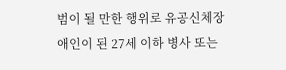범이 될 만한 행위로 유공신체장애인이 된 27세 이하 병사 또는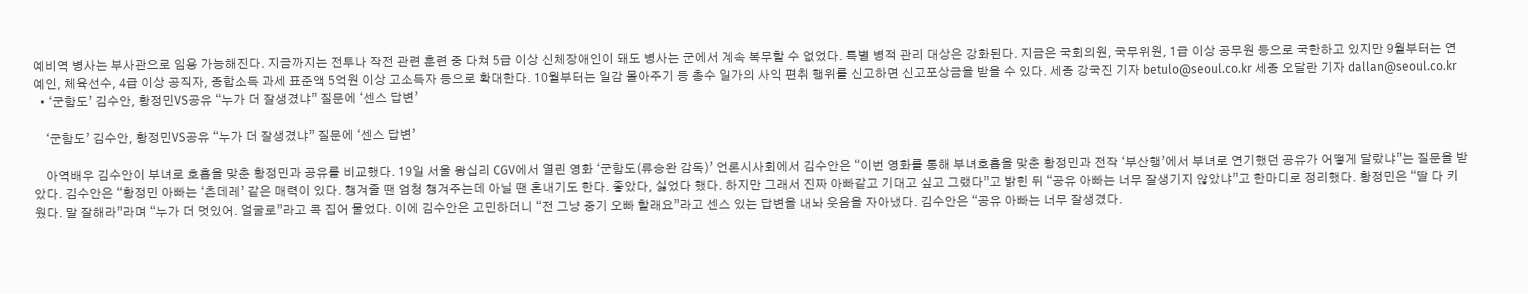예비역 병사는 부사관으로 임용 가능해진다. 지금까지는 전투나 작전 관련 훈련 중 다쳐 5급 이상 신체장애인이 돼도 병사는 군에서 계속 복무할 수 없었다. 특별 병적 관리 대상은 강화된다. 지금은 국회의원, 국무위원, 1급 이상 공무원 등으로 국한하고 있지만 9월부터는 연예인, 체육선수, 4급 이상 공직자, 종합소득 과세 표준액 5억원 이상 고소득자 등으로 확대한다. 10월부터는 일감 몰아주기 등 총수 일가의 사익 편취 행위를 신고하면 신고포상금을 받을 수 있다. 세종 강국진 기자 betulo@seoul.co.kr 세종 오달란 기자 dallan@seoul.co.kr
  • ‘군함도’ 김수안, 황정민VS공유 “누가 더 잘생겼냐” 질문에 ‘센스 답변’

    ‘군함도’ 김수안, 황정민VS공유 “누가 더 잘생겼냐” 질문에 ‘센스 답변’

    아역배우 김수안이 부녀로 호흡을 맞춘 황정민과 공유를 비교했다. 19일 서울 왕십리 CGV에서 열린 영화 ‘군함도(류승완 감독)’ 언론시사회에서 김수안은 “이번 영화를 통해 부녀호흡을 맞춘 황정민과 전작 ‘부산행’에서 부녀로 연기했던 공유가 어떻게 달랐냐”는 질문을 받았다. 김수안은 “황정민 아빠는 ‘츤데레’ 같은 매력이 있다. 챙겨줄 땐 엄청 챙겨주는데 아닐 땐 혼내기도 한다. 좋았다, 싫었다 했다. 하지만 그래서 진짜 아빠같고 기대고 싶고 그랬다”고 밝힌 뒤 “공유 아빠는 너무 잘생기지 않았냐”고 한마디로 정리했다. 황정민은 “딸 다 키웠다. 말 잘해라”라며 “누가 더 멋있어. 얼굴로”라고 콕 집어 물었다. 이에 김수안은 고민하더니 “전 그냥 중기 오빠 할래요”라고 센스 있는 답변을 내놔 웃음을 자아냈다. 김수안은 “공유 아빠는 너무 잘생겼다.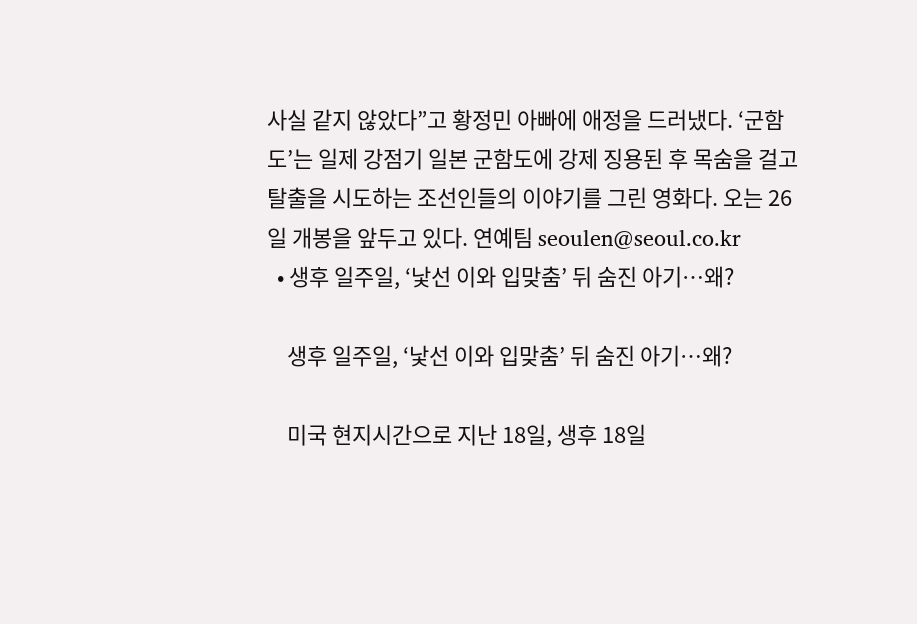사실 같지 않았다”고 황정민 아빠에 애정을 드러냈다. ‘군함도’는 일제 강점기 일본 군함도에 강제 징용된 후 목숨을 걸고 탈출을 시도하는 조선인들의 이야기를 그린 영화다. 오는 26일 개봉을 앞두고 있다. 연예팀 seoulen@seoul.co.kr
  • 생후 일주일, ‘낯선 이와 입맞춤’ 뒤 숨진 아기…왜?

    생후 일주일, ‘낯선 이와 입맞춤’ 뒤 숨진 아기…왜?

    미국 현지시간으로 지난 18일, 생후 18일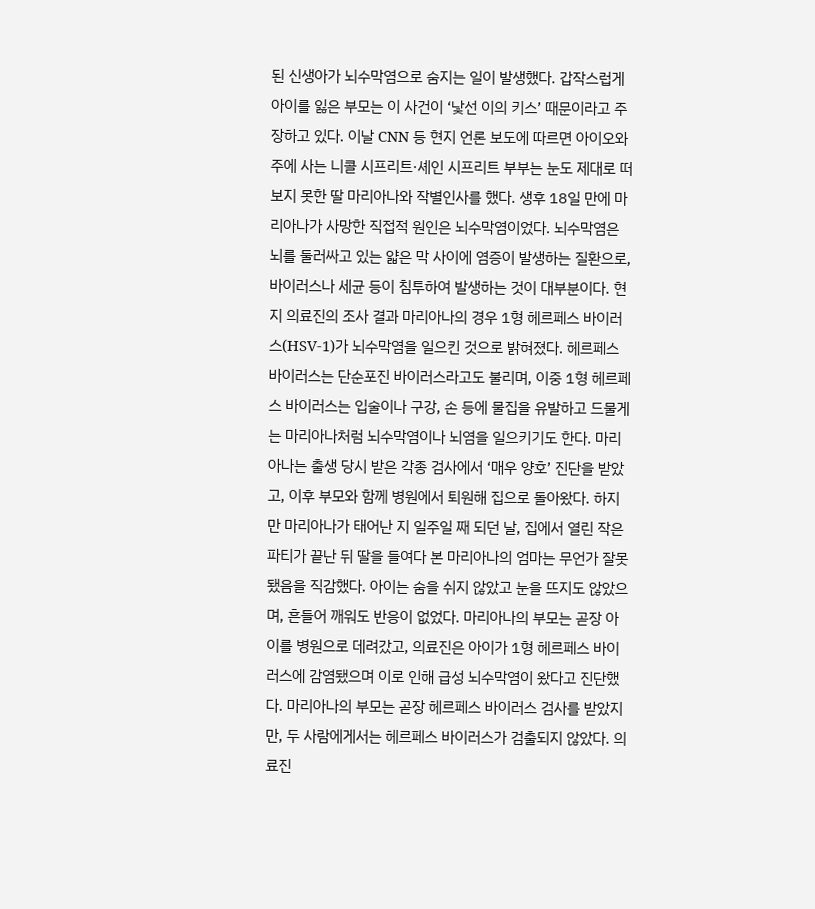된 신생아가 뇌수막염으로 숨지는 일이 발생했다. 갑작스럽게 아이를 잃은 부모는 이 사건이 ‘낯선 이의 키스’ 때문이라고 주장하고 있다. 이날 CNN 등 현지 언론 보도에 따르면 아이오와주에 사는 니콜 시프리트·셰인 시프리트 부부는 눈도 제대로 떠 보지 못한 딸 마리아나와 작별인사를 했다. 생후 18일 만에 마리아나가 사망한 직접적 원인은 뇌수막염이었다. 뇌수막염은 뇌를 둘러싸고 있는 얇은 막 사이에 염증이 발생하는 질환으로, 바이러스나 세균 등이 침투하여 발생하는 것이 대부분이다. 현지 의료진의 조사 결과 마리아나의 경우 1형 헤르페스 바이러스(HSV-1)가 뇌수막염을 일으킨 것으로 밝혀졌다. 헤르페스 바이러스는 단순포진 바이러스라고도 불리며, 이중 1형 헤르페스 바이러스는 입술이나 구강, 손 등에 물집을 유발하고 드물게는 마리아나처럼 뇌수막염이나 뇌염을 일으키기도 한다. 마리아나는 출생 당시 받은 각종 검사에서 ‘매우 양호’ 진단을 받았고, 이후 부모와 함께 병원에서 퇴원해 집으로 돌아왔다. 하지만 마리아나가 태어난 지 일주일 째 되던 날, 집에서 열린 작은 파티가 끝난 뒤 딸을 들여다 본 마리아나의 엄마는 무언가 잘못됐음을 직감했다. 아이는 숨을 쉬지 않았고 눈을 뜨지도 않았으며, 흔들어 깨워도 반응이 없었다. 마리아나의 부모는 곧장 아이를 병원으로 데려갔고, 의료진은 아이가 1형 헤르페스 바이러스에 감염됐으며 이로 인해 급성 뇌수막염이 왔다고 진단했다. 마리아나의 부모는 곧장 헤르페스 바이러스 검사를 받았지만, 두 사람에게서는 헤르페스 바이러스가 검출되지 않았다. 의료진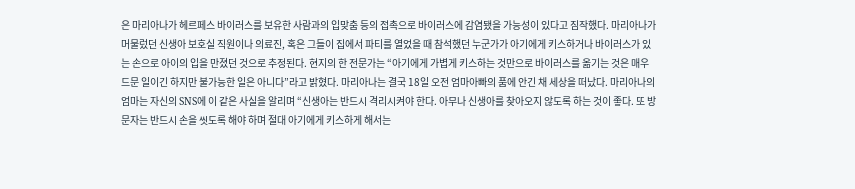은 마리아나가 헤르페스 바이러스를 보유한 사람과의 입맞춤 등의 접촉으로 바이러스에 감염됐을 가능성이 있다고 짐작했다. 마리아나가 머물렀던 신생아 보호실 직원이나 의료진, 혹은 그들이 집에서 파티를 열었을 때 참석했던 누군가가 아기에게 키스하거나 바이러스가 있는 손으로 아이의 입을 만졌던 것으로 추정된다. 현지의 한 전문가는 “아기에게 가볍게 키스하는 것만으로 바이러스를 옮기는 것은 매우 드문 일이긴 하지만 불가능한 일은 아니다”라고 밝혔다. 마리아나는 결국 18일 오전 엄마아빠의 품에 안긴 채 세상을 떠났다. 마리아나의 엄마는 자신의 SNS에 이 같은 사실을 알리며 “신생아는 반드시 격리시켜야 한다. 아무나 신생아를 찾아오지 않도록 하는 것이 좋다. 또 방문자는 반드시 손을 씻도록 해야 하며 절대 아기에게 키스하게 해서는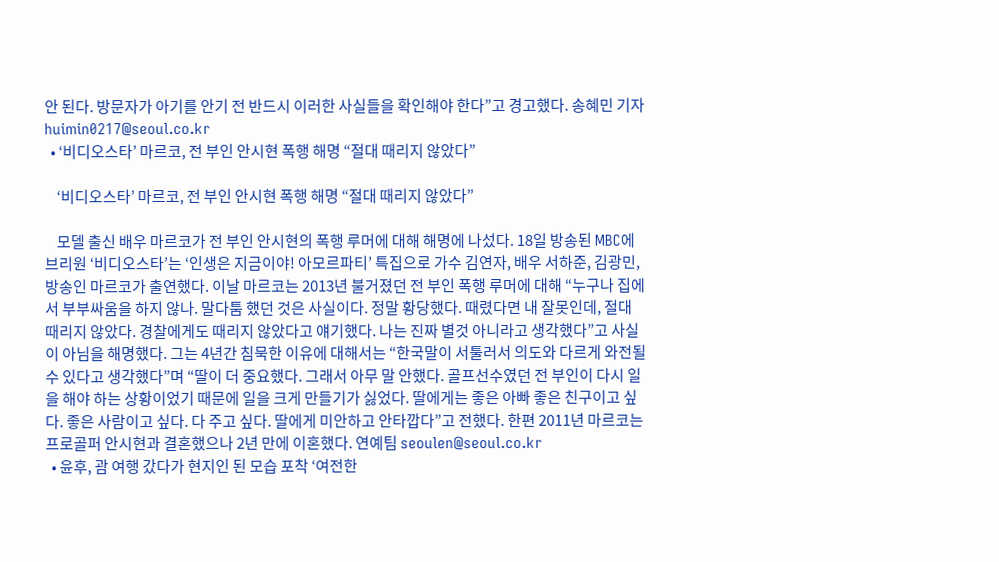안 된다. 방문자가 아기를 안기 전 반드시 이러한 사실들을 확인해야 한다”고 경고했다. 송혜민 기자 huimin0217@seoul.co.kr
  • ‘비디오스타’ 마르코, 전 부인 안시현 폭행 해명 “절대 때리지 않았다”

    ‘비디오스타’ 마르코, 전 부인 안시현 폭행 해명 “절대 때리지 않았다”

    모델 출신 배우 마르코가 전 부인 안시현의 폭행 루머에 대해 해명에 나섰다. 18일 방송된 MBC에브리원 ‘비디오스타’는 ‘인생은 지금이야! 아모르파티’ 특집으로 가수 김연자, 배우 서하준, 김광민, 방송인 마르코가 출연했다. 이날 마르코는 2013년 불거졌던 전 부인 폭행 루머에 대해 “누구나 집에서 부부싸움을 하지 않나. 말다툼 했던 것은 사실이다. 정말 황당했다. 때렸다면 내 잘못인데, 절대 때리지 않았다. 경찰에게도 때리지 않았다고 얘기했다. 나는 진짜 별것 아니라고 생각했다”고 사실이 아님을 해명했다. 그는 4년간 침묵한 이유에 대해서는 “한국말이 서툴러서 의도와 다르게 와전될 수 있다고 생각했다”며 “딸이 더 중요했다. 그래서 아무 말 안했다. 골프선수였던 전 부인이 다시 일을 해야 하는 상황이었기 때문에 일을 크게 만들기가 싫었다. 딸에게는 좋은 아빠 좋은 친구이고 싶다. 좋은 사람이고 싶다. 다 주고 싶다. 딸에게 미안하고 안타깝다”고 전했다. 한편 2011년 마르코는 프로골퍼 안시현과 결혼했으나 2년 만에 이혼했다. 연예팀 seoulen@seoul.co.kr
  • 윤후, 괌 여행 갔다가 현지인 된 모습 포착 ‘여전한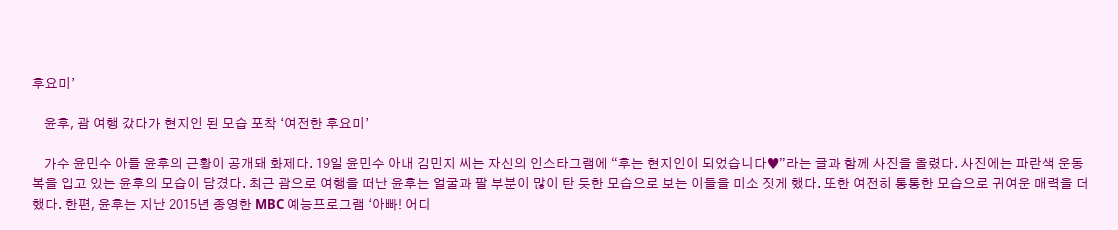후요미’

    윤후, 괌 여행 갔다가 현지인 된 모습 포착 ‘여전한 후요미’

    가수 윤민수 아들 윤후의 근황이 공개돼 화제다. 19일 윤민수 아내 김민지 씨는 자신의 인스타그램에 “후는 현지인이 되었습니다♥”라는 글과 함께 사진을 올렸다. 사진에는 파란색 운동복을 입고 있는 윤후의 모습이 담겼다. 최근 괌으로 여행을 떠난 윤후는 얼굴과 팔 부분이 많이 탄 듯한 모습으로 보는 이들을 미소 짓게 했다. 또한 여전히 통통한 모습으로 귀여운 매력을 더했다. 한편, 윤후는 지난 2015년 종영한 MBC 예능프로그램 ‘아빠! 어디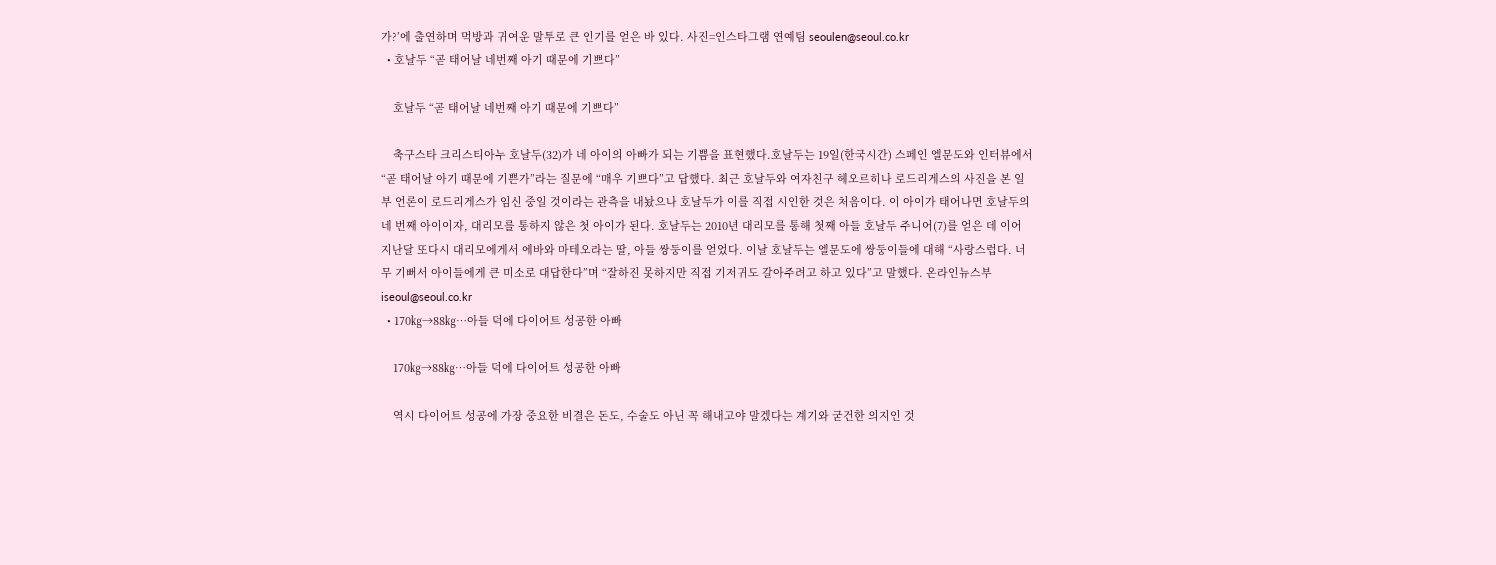가?’에 출연하며 먹방과 귀여운 말투로 큰 인기를 얻은 바 있다. 사진=인스타그램 연예팀 seoulen@seoul.co.kr
  • 호날두 “곧 태어날 네번째 아기 때문에 기쁘다”

    호날두 “곧 태어날 네번째 아기 때문에 기쁘다”

    축구스타 크리스티아누 호날두(32)가 네 아이의 아빠가 되는 기쁨을 표현했다.호날두는 19일(한국시간) 스페인 엘문도와 인터뷰에서 “곧 태어날 아기 때문에 기쁜가”라는 질문에 “매우 기쁘다”고 답했다. 최근 호날두와 여자친구 헤오르히나 로드리게스의 사진을 본 일부 언론이 로드리게스가 임신 중일 것이라는 관측을 내놨으나 호날두가 이를 직접 시인한 것은 처음이다. 이 아이가 태어나면 호날두의 네 번째 아이이자, 대리모를 통하지 않은 첫 아이가 된다. 호날두는 2010년 대리모를 통해 첫째 아들 호날두 주니어(7)를 얻은 데 이어 지난달 또다시 대리모에게서 에바와 마테오라는 딸, 아들 쌍둥이를 얻었다. 이날 호날두는 엘문도에 쌍둥이들에 대해 “사랑스럽다. 너무 기뻐서 아이들에게 큰 미소로 대답한다”며 “잘하진 못하지만 직접 기저귀도 갈아주려고 하고 있다”고 말했다. 온라인뉴스부 iseoul@seoul.co.kr
  • 170㎏→88㎏…아들 덕에 다이어트 성공한 아빠

    170㎏→88㎏…아들 덕에 다이어트 성공한 아빠

    역시 다이어트 성공에 가장 중요한 비결은 돈도, 수술도 아닌 꼭 해내고야 말겠다는 계기와 굳건한 의지인 것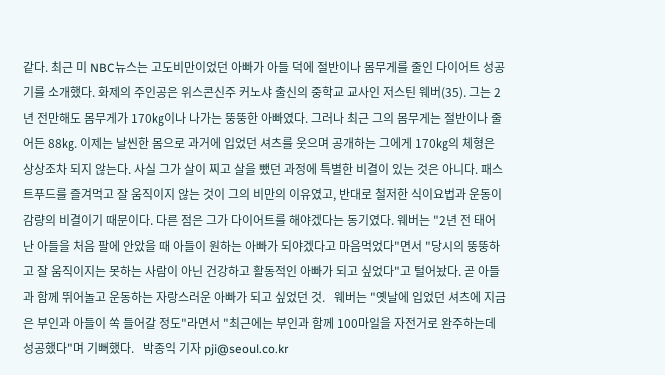같다. 최근 미 NBC뉴스는 고도비만이었던 아빠가 아들 덕에 절반이나 몸무게를 줄인 다이어트 성공기를 소개했다. 화제의 주인공은 위스콘신주 커노샤 출신의 중학교 교사인 저스틴 웨버(35). 그는 2년 전만해도 몸무게가 170㎏이나 나가는 뚱뚱한 아빠였다. 그러나 최근 그의 몸무게는 절반이나 줄어든 88㎏. 이제는 날씬한 몸으로 과거에 입었던 셔츠를 웃으며 공개하는 그에게 170㎏의 체형은 상상조차 되지 않는다. 사실 그가 살이 찌고 살을 뺐던 과정에 특별한 비결이 있는 것은 아니다. 패스트푸드를 즐겨먹고 잘 움직이지 않는 것이 그의 비만의 이유였고, 반대로 철저한 식이요법과 운동이 감량의 비결이기 때문이다. 다른 점은 그가 다이어트를 해야겠다는 동기였다. 웨버는 "2년 전 태어난 아들을 처음 팔에 안았을 때 아들이 원하는 아빠가 되야겠다고 마음먹었다"면서 "당시의 뚱뚱하고 잘 움직이지는 못하는 사람이 아닌 건강하고 활동적인 아빠가 되고 싶었다"고 털어놨다. 곧 아들과 함께 뛰어놀고 운동하는 자랑스러운 아빠가 되고 싶었던 것.   웨버는 "옛날에 입었던 셔츠에 지금은 부인과 아들이 쏙 들어갈 정도"라면서 "최근에는 부인과 함께 100마일을 자전거로 완주하는데 성공했다"며 기뻐했다.   박종익 기자 pji@seoul.co.kr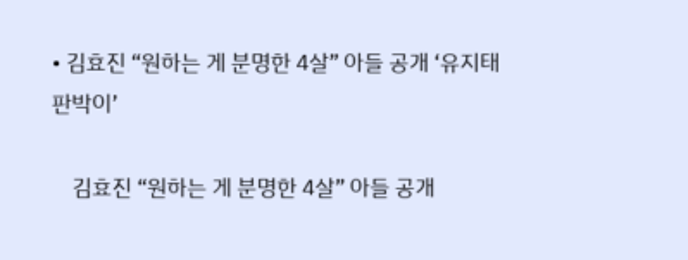• 김효진 “원하는 게 분명한 4살” 아들 공개 ‘유지태 판박이’

    김효진 “원하는 게 분명한 4살” 아들 공개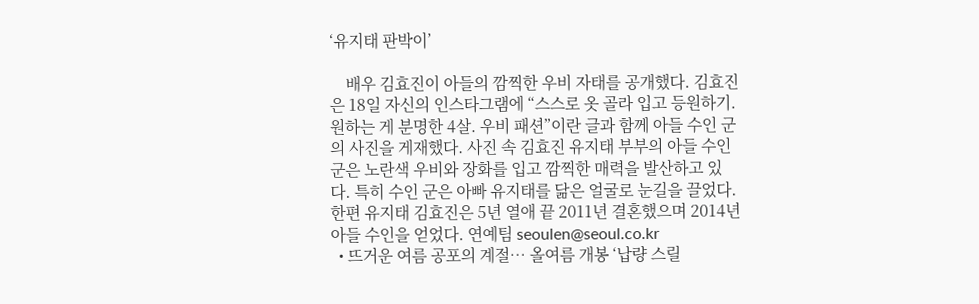‘유지태 판박이’

    배우 김효진이 아들의 깜찍한 우비 자태를 공개했다. 김효진은 18일 자신의 인스타그램에 “스스로 옷 골라 입고 등원하기. 원하는 게 분명한 4살. 우비 패션”이란 글과 함께 아들 수인 군의 사진을 게재했다. 사진 속 김효진 유지태 부부의 아들 수인 군은 노란색 우비와 장화를 입고 깜찍한 매력을 발산하고 있다. 특히 수인 군은 아빠 유지태를 닮은 얼굴로 눈길을 끌었다. 한편 유지태 김효진은 5년 열애 끝 2011년 결혼했으며 2014년 아들 수인을 얻었다. 연예팀 seoulen@seoul.co.kr
  • 뜨거운 여름 공포의 계절… 올여름 개봉 ‘납량 스릴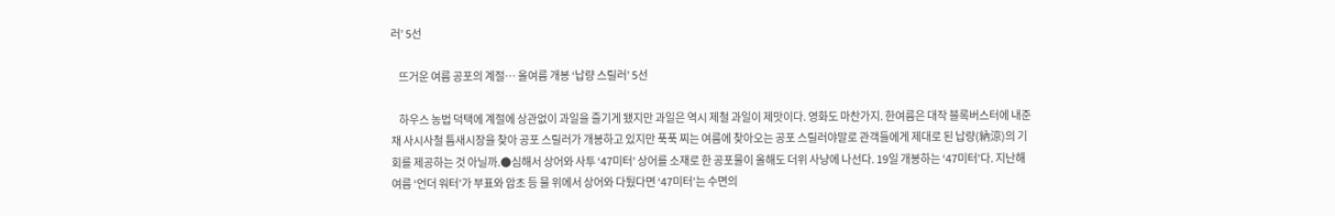러’ 5선

    뜨거운 여름 공포의 계절… 올여름 개봉 ‘납량 스릴러’ 5선

    하우스 농법 덕택에 계절에 상관없이 과일을 즐기게 됐지만 과일은 역시 제철 과일이 제맛이다. 영화도 마찬가지. 한여름은 대작 블록버스터에 내준 채 사시사철 틈새시장을 찾아 공포 스릴러가 개봉하고 있지만 푹푹 찌는 여름에 찾아오는 공포 스릴러야말로 관객들에게 제대로 된 납량(納涼)의 기회를 제공하는 것 아닐까.●심해서 상어와 사투 ‘47미터’ 상어를 소재로 한 공포물이 올해도 더위 사냥에 나선다. 19일 개봉하는 ‘47미터’다. 지난해 여름 ‘언더 워터’가 부표와 암초 등 물 위에서 상어와 다퉜다면 ‘47미터’는 수면의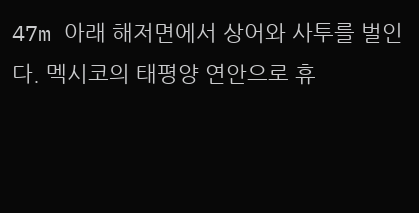47m 아래 해저면에서 상어와 사투를 벌인다. 멕시코의 태평양 연안으로 휴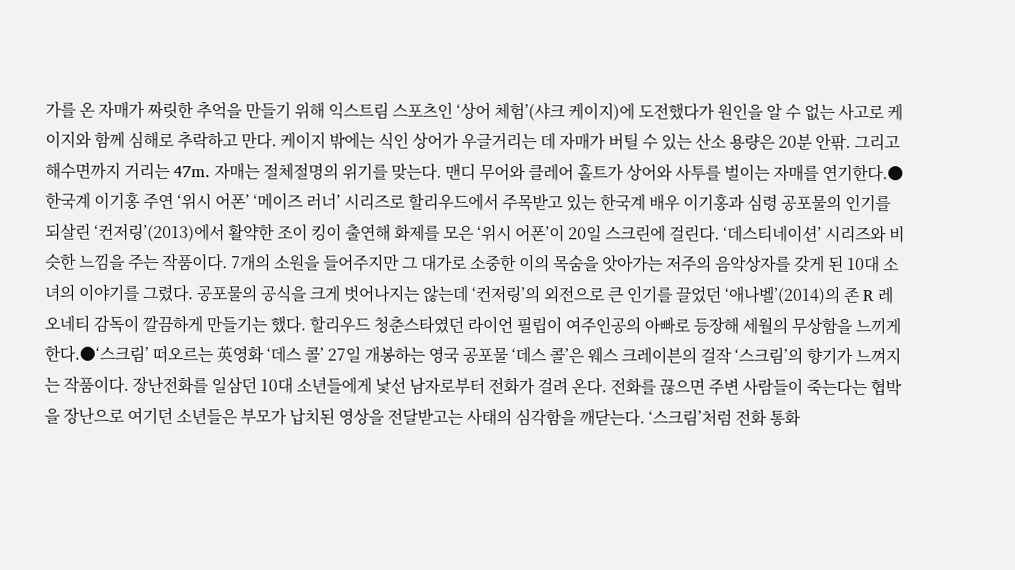가를 온 자매가 짜릿한 추억을 만들기 위해 익스트림 스포츠인 ‘상어 체험’(샤크 케이지)에 도전했다가 원인을 알 수 없는 사고로 케이지와 함께 심해로 추락하고 만다. 케이지 밖에는 식인 상어가 우글거리는 데 자매가 버틸 수 있는 산소 용량은 20분 안팎. 그리고 해수면까지 거리는 47m. 자매는 절체절명의 위기를 맞는다. 맨디 무어와 클레어 홀트가 상어와 사투를 벌이는 자매를 연기한다.●한국계 이기홍 주연 ‘위시 어폰’ ‘메이즈 러너’ 시리즈로 할리우드에서 주목받고 있는 한국계 배우 이기홍과 심령 공포물의 인기를 되살린 ‘컨저링’(2013)에서 활약한 조이 킹이 출연해 화제를 모은 ‘위시 어폰’이 20일 스크린에 걸린다. ‘데스티네이션’ 시리즈와 비슷한 느낌을 주는 작품이다. 7개의 소원을 들어주지만 그 대가로 소중한 이의 목숨을 앗아가는 저주의 음악상자를 갖게 된 10대 소녀의 이야기를 그렸다. 공포물의 공식을 크게 벗어나지는 않는데 ‘컨저링’의 외전으로 큰 인기를 끌었던 ‘애나벨’(2014)의 존 R 레오네티 감독이 깔끔하게 만들기는 했다. 할리우드 청춘스타였던 라이언 필립이 여주인공의 아빠로 등장해 세월의 무상함을 느끼게 한다.●‘스크림’ 떠오르는 英영화 ‘데스 콜’ 27일 개봉하는 영국 공포물 ‘데스 콜’은 웨스 크레이븐의 걸작 ‘스크림’의 향기가 느껴지는 작품이다. 장난전화를 일삼던 10대 소년들에게 낯선 남자로부터 전화가 걸려 온다. 전화를 끊으면 주변 사람들이 죽는다는 협박을 장난으로 여기던 소년들은 부모가 납치된 영상을 전달받고는 사태의 심각함을 깨닫는다. ‘스크림’처럼 전화 통화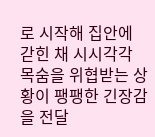로 시작해 집안에 갇힌 채 시시각각 목숨을 위협받는 상황이 팽팽한 긴장감을 전달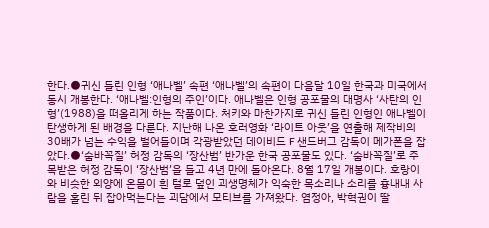한다.●귀신 들린 인형 ‘애나벨’ 속편 ‘애나벨’의 속편이 다음달 10일 한국과 미국에서 동시 개봉한다. ‘애나벨:인형의 주인’이다. 애나벨은 인형 공포물의 대명사 ‘사탄의 인형’(1988)을 떠올리게 하는 작품이다. 처키와 마찬가지로 귀신 들린 인형인 애나벨이 탄생하게 된 배경을 다룬다. 지난해 나온 호러영화 ‘라이트 아웃’을 연출해 제작비의 30배가 넘는 수익을 벌어들이며 각광받았던 데이비드 F 샌드버그 감독이 메가폰을 잡았다.●‘숨바꼭질’ 허정 감독의 ‘장산범’ 반가운 한국 공포물도 있다. ‘숨바꼭질’로 주목받은 허정 감독이 ‘장산범’을 들고 4년 만에 돌아온다. 8월 17일 개봉이다. 호랑이와 비슷한 외양에 온몸이 흰 털로 덮인 괴생명체가 익숙한 목소리나 소리를 흉내내 사람을 홀린 뒤 잡아먹는다는 괴담에서 모티브를 가져왔다. 염정아, 박혁권이 딸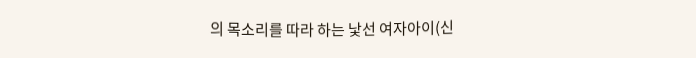의 목소리를 따라 하는 낯선 여자아이(신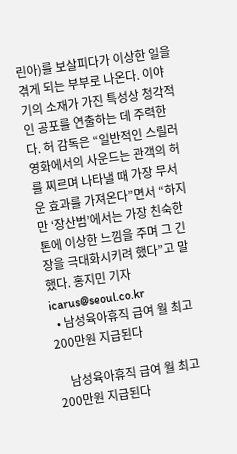린아)를 보살피다가 이상한 일을 겪게 되는 부부로 나온다. 이야기의 소재가 가진 특성상 청각적인 공포를 연출하는 데 주력한다. 허 감독은 “일반적인 스릴러영화에서의 사운드는 관객의 허를 찌르며 나타낼 때 가장 무서운 효과를 가져온다”면서 “하지만 ‘장산범’에서는 가장 친숙한 톤에 이상한 느낌을 주며 그 긴장을 극대화시키려 했다”고 말했다. 홍지민 기자 icarus@seoul.co.kr
  • 남성육아휴직 급여 월 최고 200만원 지급된다

    남성육아휴직 급여 월 최고 200만원 지급된다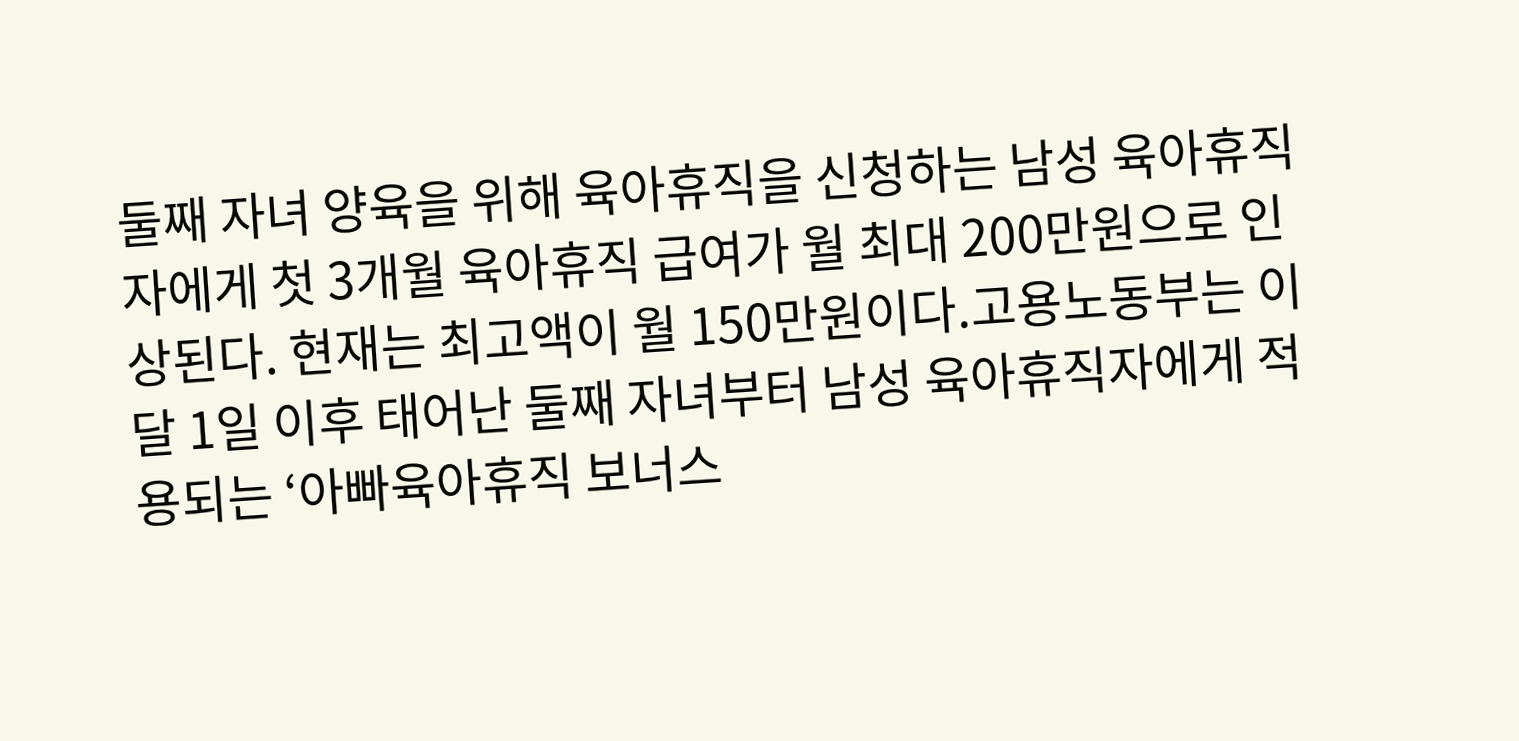둘째 자녀 양육을 위해 육아휴직을 신청하는 남성 육아휴직자에게 첫 3개월 육아휴직 급여가 월 최대 200만원으로 인상된다. 현재는 최고액이 월 150만원이다.고용노동부는 이달 1일 이후 태어난 둘째 자녀부터 남성 육아휴직자에게 적용되는 ‘아빠육아휴직 보너스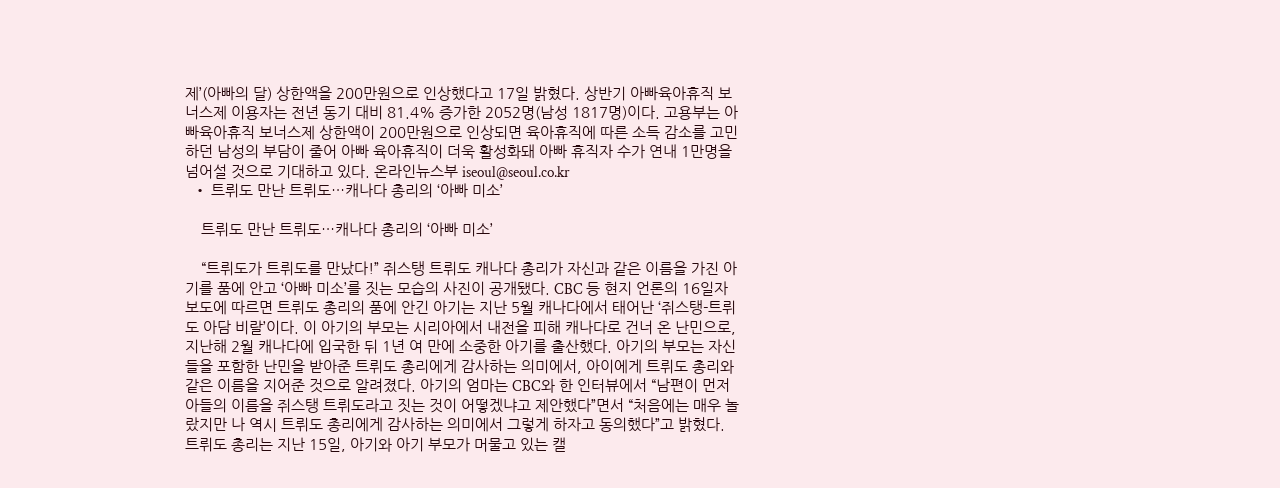제’(아빠의 달) 상한액을 200만원으로 인상했다고 17일 밝혔다. 상반기 아빠육아휴직 보너스제 이용자는 전년 동기 대비 81.4% 증가한 2052명(남성 1817명)이다. 고용부는 아빠육아휴직 보너스제 상한액이 200만원으로 인상되면 육아휴직에 따른 소득 감소를 고민하던 남성의 부담이 줄어 아빠 육아휴직이 더욱 활성화돼 아빠 휴직자 수가 연내 1만명을 넘어설 것으로 기대하고 있다. 온라인뉴스부 iseoul@seoul.co.kr
  • 트뤼도 만난 트뤼도…캐나다 총리의 ‘아빠 미소’

    트뤼도 만난 트뤼도…캐나다 총리의 ‘아빠 미소’

    “트뤼도가 트뤼도를 만났다!” 쥐스탱 트뤼도 캐나다 총리가 자신과 같은 이름을 가진 아기를 품에 안고 ‘아빠 미소’를 짓는 모습의 사진이 공개됐다. CBC 등 현지 언론의 16일자 보도에 따르면 트뤼도 총리의 품에 안긴 아기는 지난 5월 캐나다에서 태어난 ‘쥐스탱-트뤼도 아담 비랄’이다. 이 아기의 부모는 시리아에서 내전을 피해 캐나다로 건너 온 난민으로, 지난해 2월 캐나다에 입국한 뒤 1년 여 만에 소중한 아기를 출산했다. 아기의 부모는 자신들을 포함한 난민을 받아준 트뤼도 총리에게 감사하는 의미에서, 아이에게 트뤼도 총리와 같은 이름을 지어준 것으로 알려졌다. 아기의 엄마는 CBC와 한 인터뷰에서 “남편이 먼저 아들의 이름을 쥐스탱 트뤼도라고 짓는 것이 어떻겠냐고 제안했다”면서 “처음에는 매우 놀랐지만 나 역시 트뤼도 총리에게 감사하는 의미에서 그렇게 하자고 동의했다”고 밝혔다. 트뤼도 총리는 지난 15일, 아기와 아기 부모가 머물고 있는 캘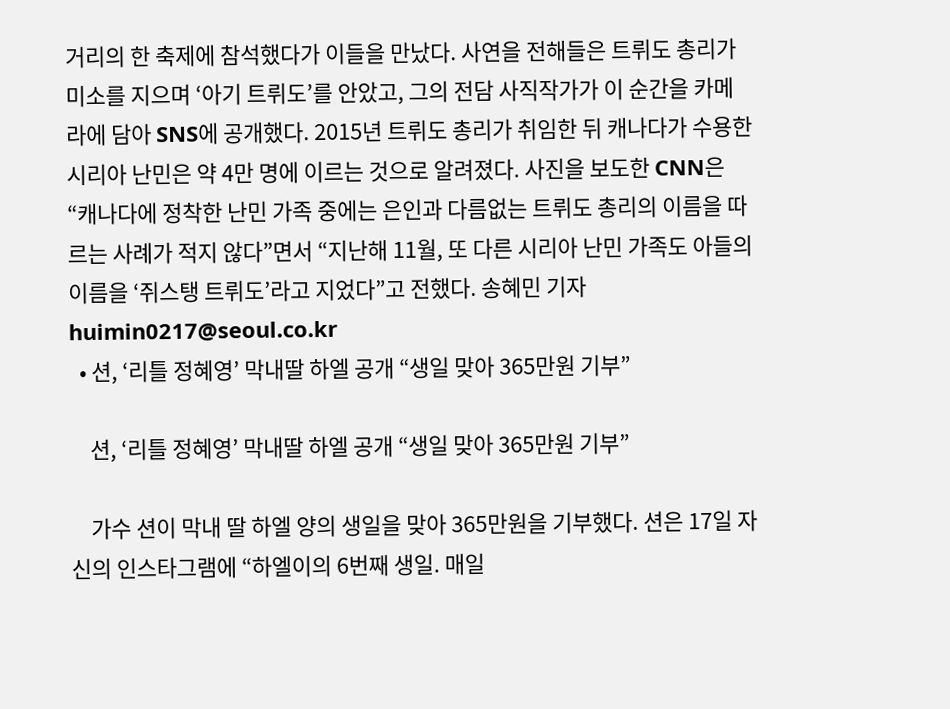거리의 한 축제에 참석했다가 이들을 만났다. 사연을 전해들은 트뤼도 총리가 미소를 지으며 ‘아기 트뤼도’를 안았고, 그의 전담 사직작가가 이 순간을 카메라에 담아 SNS에 공개했다. 2015년 트뤼도 총리가 취임한 뒤 캐나다가 수용한 시리아 난민은 약 4만 명에 이르는 것으로 알려졌다. 사진을 보도한 CNN은 “캐나다에 정착한 난민 가족 중에는 은인과 다름없는 트뤼도 총리의 이름을 따르는 사례가 적지 않다”면서 “지난해 11월, 또 다른 시리아 난민 가족도 아들의 이름을 ‘쥐스탱 트뤼도’라고 지었다”고 전했다. 송혜민 기자 huimin0217@seoul.co.kr
  • 션, ‘리틀 정혜영’ 막내딸 하엘 공개 “생일 맞아 365만원 기부”

    션, ‘리틀 정혜영’ 막내딸 하엘 공개 “생일 맞아 365만원 기부”

    가수 션이 막내 딸 하엘 양의 생일을 맞아 365만원을 기부했다. 션은 17일 자신의 인스타그램에 “하엘이의 6번째 생일. 매일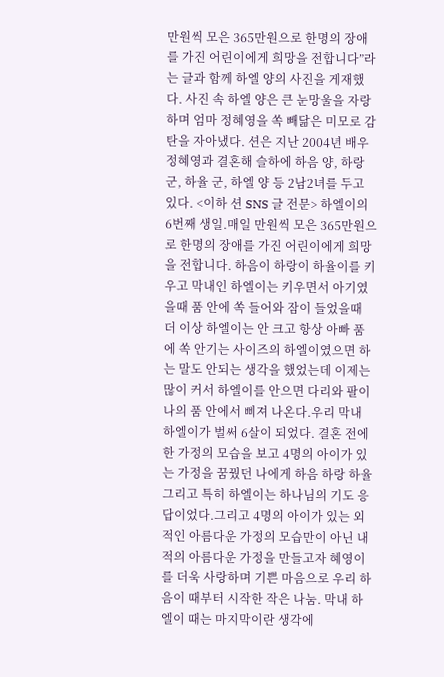만원씩 모은 365만원으로 한명의 장애를 가진 어린이에게 희망을 전합니다”라는 글과 함께 하엘 양의 사진을 게재했다. 사진 속 하엘 양은 큰 눈망울을 자랑하며 엄마 정혜영을 쏙 빼닮은 미모로 감탄을 자아냈다. 션은 지난 2004년 배우 정혜영과 결혼해 슬하에 하음 양, 하랑 군, 하율 군, 하엘 양 등 2남2녀를 두고 있다. <이하 션 SNS 글 전문> 하엘이의 6번째 생일.매일 만원씩 모은 365만원으로 한명의 장애를 가진 어린이에게 희망을 전합니다. 하음이 하랑이 하율이를 키우고 막내인 하엘이는 키우면서 아기였을때 품 안에 쏙 들어와 잠이 들었을때 더 이상 하엘이는 안 크고 항상 아빠 품에 쏙 안기는 사이즈의 하엘이였으면 하는 말도 안되는 생각을 했었는데 이제는 많이 커서 하엘이를 안으면 다리와 팔이 나의 품 안에서 삐져 나온다.우리 막내 하엘이가 벌써 6살이 되었다. 결혼 전에 한 가정의 모습을 보고 4명의 아이가 있는 가정을 꿈꿨던 나에게 하음 하랑 하율 그리고 특히 하엘이는 하나님의 기도 응답이었다.그리고 4명의 아이가 있는 외적인 아름다운 가정의 모습만이 아닌 내적의 아름다운 가정을 만들고자 혜영이를 더욱 사랑하며 기쁜 마음으로 우리 하음이 때부터 시작한 작은 나눔. 막내 하엘이 때는 마지막이란 생각에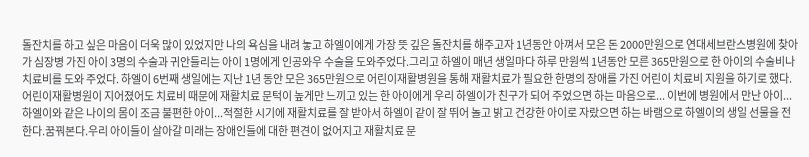돌잔치를 하고 싶은 마음이 더욱 많이 있었지만 나의 욕심을 내려 놓고 하엘이에게 가장 뜻 깊은 돌잔치를 해주고자 1년동안 아껴서 모은 돈 2000만원으로 연대세브란스병원에 찾아가 심장병 가진 아이 3명의 수술과 귀안들리는 아이 1명에게 인공와우 수술을 도와주었다.그리고 하엘이 매년 생일마다 하루 만원씩 1년동안 모른 365만원으로 한 아이의 수술비나 치료비를 도와 주었다. 하엘이 6번째 생일에는 지난 1년 동안 모은 365만원으로 어린이재활병원을 통해 재활치료가 필요한 한명의 장애를 가진 어린이 치료비 지원을 하기로 했다.어린이재활병원이 지어졌어도 치료비 때문에 재활치료 문턱이 높게만 느끼고 있는 한 아이에게 우리 하엘이가 친구가 되어 주었으면 하는 마음으로... 이번에 병원에서 만난 아이...하엘이와 같은 나이의 몸이 조금 불편한 아이...적절한 시기에 재활치료를 잘 받아서 하엘이 같이 잘 뛰어 놀고 밝고 건강한 아이로 자랐으면 하는 바램으로 하엘이의 생일 선물을 전한다.꿈꿔본다.우리 아이들이 살아갈 미래는 장애인들에 대한 편견이 없어지고 재활치료 문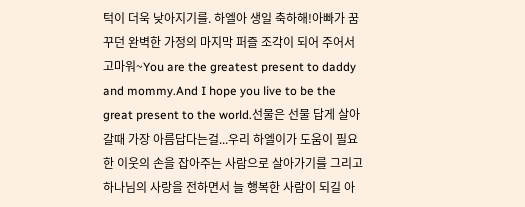턱이 더욱 낮아지기를. 하엘아 생일 축하해!아빠가 꿈꾸던 완벽한 가정의 마지막 퍼즐 조각이 되어 주어서 고마워~You are the greatest present to daddy and mommy.And I hope you live to be the great present to the world.선물은 선물 답게 살아갈때 가장 아름답다는걸...우리 하엘이가 도움이 필요한 이웃의 손을 잡아주는 사람으로 살아가기를 그리고 하나님의 사랑을 전하면서 늘 행복한 사람이 되길 아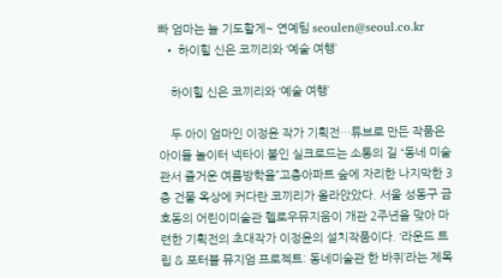빠 엄마는 늘 기도할게~ 연예팀 seoulen@seoul.co.kr
  • 하이힐 신은 코끼리와 ‘예술 여행’

    하이힐 신은 코끼리와 ‘예술 여행’

    두 아이 엄마인 이정윤 작가 기획전…튜브로 만든 작품은 아이들 놀이터 넥타이 붙인 실크로드는 소통의 길 “동네 미술관서 즐거운 여름방학을”고층아파트 숲에 자리한 나지막한 3층 건물 옥상에 커다란 코끼리가 올라앉았다. 서울 성동구 금호동의 어린이미술관 헬로우뮤지움이 개관 2주년을 맞아 마련한 기획전의 초대작가 이정윤의 설치작품이다. ‘라운드 트립 & 포터블 뮤지엄 프로젝트: 동네미술관 한 바퀴’라는 제목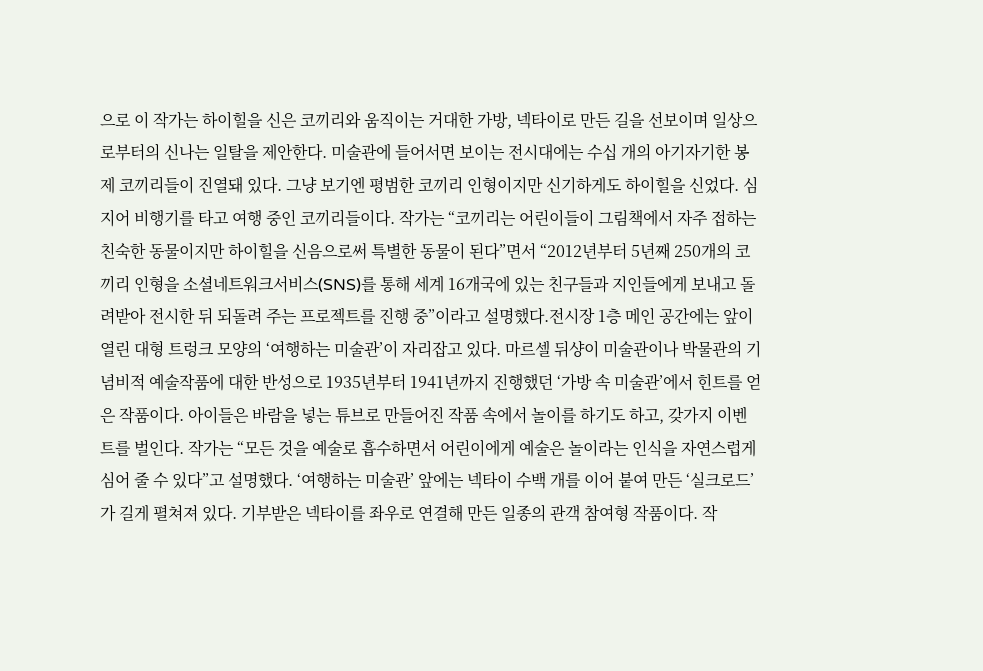으로 이 작가는 하이힐을 신은 코끼리와 움직이는 거대한 가방, 넥타이로 만든 길을 선보이며 일상으로부터의 신나는 일탈을 제안한다. 미술관에 들어서면 보이는 전시대에는 수십 개의 아기자기한 봉제 코끼리들이 진열돼 있다. 그냥 보기엔 평범한 코끼리 인형이지만 신기하게도 하이힐을 신었다. 심지어 비행기를 타고 여행 중인 코끼리들이다. 작가는 “코끼리는 어린이들이 그림책에서 자주 접하는 친숙한 동물이지만 하이힐을 신음으로써 특별한 동물이 된다”면서 “2012년부터 5년째 250개의 코끼리 인형을 소셜네트워크서비스(SNS)를 통해 세계 16개국에 있는 친구들과 지인들에게 보내고 돌려받아 전시한 뒤 되돌려 주는 프로젝트를 진행 중”이라고 설명했다.전시장 1층 메인 공간에는 앞이 열린 대형 트렁크 모양의 ‘여행하는 미술관’이 자리잡고 있다. 마르셀 뒤샹이 미술관이나 박물관의 기념비적 예술작품에 대한 반성으로 1935년부터 1941년까지 진행했던 ‘가방 속 미술관’에서 힌트를 얻은 작품이다. 아이들은 바람을 넣는 튜브로 만들어진 작품 속에서 놀이를 하기도 하고, 갖가지 이벤트를 벌인다. 작가는 “모든 것을 예술로 흡수하면서 어린이에게 예술은 놀이라는 인식을 자연스럽게 심어 줄 수 있다”고 설명했다. ‘여행하는 미술관’ 앞에는 넥타이 수백 개를 이어 붙여 만든 ‘실크로드’가 길게 펼쳐져 있다. 기부받은 넥타이를 좌우로 연결해 만든 일종의 관객 참여형 작품이다. 작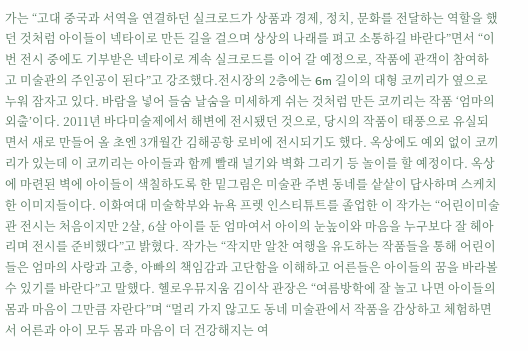가는 “고대 중국과 서역을 연결하던 실크로드가 상품과 경제, 정치, 문화를 전달하는 역할을 했던 것처럼 아이들이 넥타이로 만든 길을 걸으며 상상의 나래를 펴고 소통하길 바란다”면서 “이번 전시 중에도 기부받은 넥타이로 계속 실크로드를 이어 갈 예정으로, 작품에 관객이 참여하고 미술관의 주인공이 된다”고 강조했다.전시장의 2층에는 6m 길이의 대형 코끼리가 옆으로 누워 잠자고 있다. 바람을 넣어 들숨 날숨을 미세하게 쉬는 것처럼 만든 코끼리는 작품 ‘엄마의 외출’이다. 2011년 바다미술제에서 해변에 전시됐던 것으로, 당시의 작품이 태풍으로 유실되면서 새로 만들어 올 초엔 3개월간 김해공항 로비에 전시되기도 했다. 옥상에도 예외 없이 코끼리가 있는데 이 코끼리는 아이들과 함께 빨래 널기와 벽화 그리기 등 놀이를 할 예정이다. 옥상에 마련된 벽에 아이들이 색칠하도록 한 밑그림은 미술관 주변 동네를 샅샅이 답사하며 스케치한 이미지들이다. 이화여대 미술학부와 뉴욕 프렛 인스티튜트를 졸업한 이 작가는 “어린이미술관 전시는 처음이지만 2살, 6살 아이를 둔 엄마여서 아이의 눈높이와 마음을 누구보다 잘 헤아리며 전시를 준비했다”고 밝혔다. 작가는 “작지만 알찬 여행을 유도하는 작품들을 통해 어린이들은 엄마의 사랑과 고충, 아빠의 책임감과 고단함을 이해하고 어른들은 아이들의 꿈을 바라볼 수 있기를 바란다”고 말했다. 헬로우뮤지움 김이삭 관장은 “여름방학에 잘 놀고 나면 아이들의 몸과 마음이 그만큼 자란다”며 “멀리 가지 않고도 동네 미술관에서 작품을 감상하고 체험하면서 어른과 아이 모두 몸과 마음이 더 건강해지는 여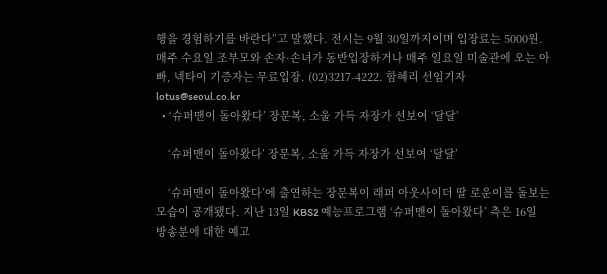행을 경험하기를 바란다”고 말했다. 전시는 9월 30일까지이며 입장료는 5000원. 매주 수요일 조부모와 손자·손녀가 동반입장하거나 매주 일요일 미술관에 오는 아빠, 넥타이 기증자는 무료입장. (02)3217-4222. 함혜리 선임기자 lotus@seoul.co.kr
  • ‘슈퍼맨이 돌아왔다’ 장문복, 소울 가득 자장가 선보여 ‘달달’

    ‘슈퍼맨이 돌아왔다’ 장문복, 소울 가득 자장가 선보여 ‘달달’

    ‘슈퍼맨이 돌아왔다’에 출연하는 장문복이 래퍼 아웃사이더 딸 로운이를 돌보는 모습이 공개됐다. 지난 13일 KBS2 예능프로그램 ‘슈퍼맨이 돌아왔다’ 측은 16일 방송분에 대한 예고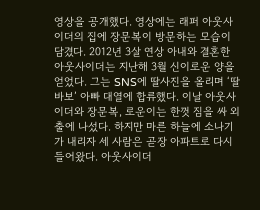영상을 공개했다. 영상에는 래퍼 아웃사이더의 집에 장문복이 방문하는 모습이 담겼다. 2012년 3살 연상 아내와 결혼한 아웃사이더는 지난해 3월 신이로운 양을 얻었다. 그는 SNS에 딸사진을 올리며 ‘딸 바보’ 아빠 대열에 합류했다. 이날 아웃사이더와 장문복, 로운이는 한껏 짐을 싸 외출에 나섰다. 하지만 마른 하늘에 소나기가 내리자 세 사람은 곧장 아파트로 다시 들어왔다. 아웃사이더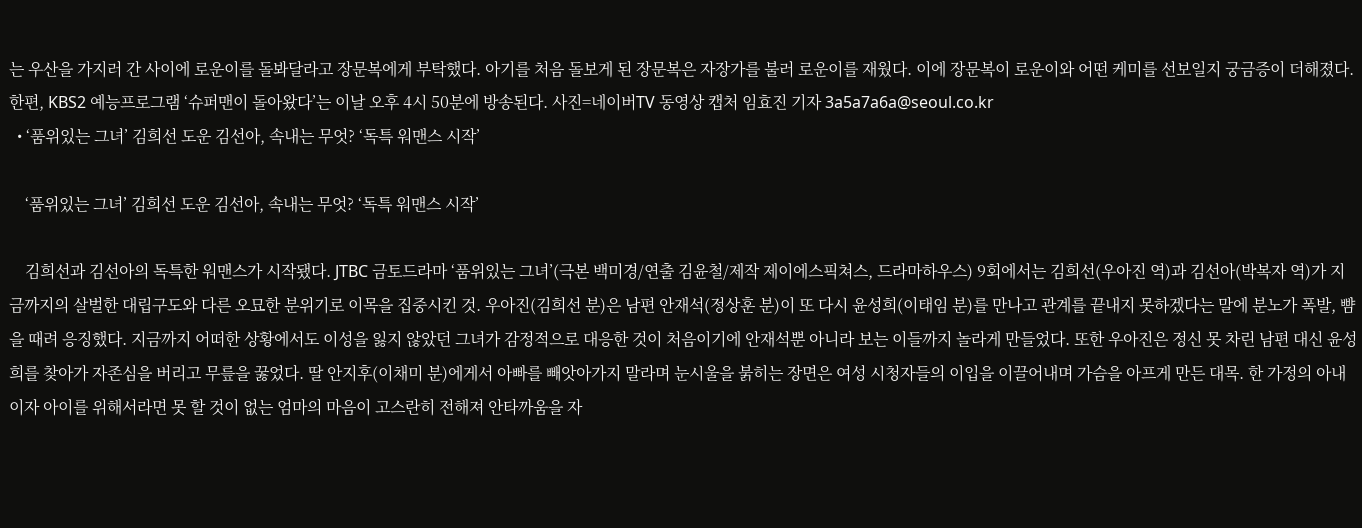는 우산을 가지러 간 사이에 로운이를 돌봐달라고 장문복에게 부탁했다. 아기를 처음 돌보게 된 장문복은 자장가를 불러 로운이를 재웠다. 이에 장문복이 로운이와 어떤 케미를 선보일지 궁금증이 더해졌다. 한편, KBS2 예능프로그램 ‘슈퍼맨이 돌아왔다’는 이날 오후 4시 50분에 방송된다. 사진=네이버TV 동영상 캡처 임효진 기자 3a5a7a6a@seoul.co.kr
  • ‘품위있는 그녀’ 김희선 도운 김선아, 속내는 무엇? ‘독특 워맨스 시작’

    ‘품위있는 그녀’ 김희선 도운 김선아, 속내는 무엇? ‘독특 워맨스 시작’

    김희선과 김선아의 독특한 워맨스가 시작됐다. JTBC 금토드라마 ‘품위있는 그녀’(극본 백미경/연출 김윤철/제작 제이에스픽쳐스, 드라마하우스) 9회에서는 김희선(우아진 역)과 김선아(박복자 역)가 지금까지의 살벌한 대립구도와 다른 오묘한 분위기로 이목을 집중시킨 것. 우아진(김희선 분)은 남편 안재석(정상훈 분)이 또 다시 윤성희(이태임 분)를 만나고 관계를 끝내지 못하겠다는 말에 분노가 폭발, 뺨을 때려 응징했다. 지금까지 어떠한 상황에서도 이성을 잃지 않았던 그녀가 감정적으로 대응한 것이 처음이기에 안재석뿐 아니라 보는 이들까지 놀라게 만들었다. 또한 우아진은 정신 못 차린 남편 대신 윤성희를 찾아가 자존심을 버리고 무릎을 꿇었다. 딸 안지후(이채미 분)에게서 아빠를 빼앗아가지 말라며 눈시울을 붉히는 장면은 여성 시청자들의 이입을 이끌어내며 가슴을 아프게 만든 대목. 한 가정의 아내이자 아이를 위해서라면 못 할 것이 없는 엄마의 마음이 고스란히 전해져 안타까움을 자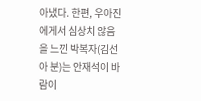아냈다. 한편, 우아진에게서 심상치 않음을 느낀 박복자(김선아 분)는 안재석이 바람이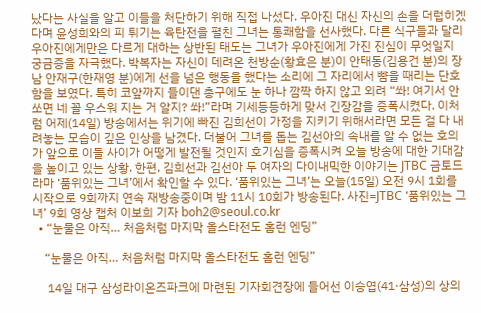났다는 사실을 알고 이들을 처단하기 위해 직접 나섰다. 우아진 대신 자신의 손을 더럽히겠다며 윤성희와의 피 튀기는 육탄전을 펼친 그녀는 통쾌함을 선사했다. 다른 식구들과 달리 우아진에게만은 다르게 대하는 상반된 태도는 그녀가 우아진에게 가진 진심이 무엇일지 궁금증을 자극했다. 박복자는 자신이 데려온 천방순(황효은 분)이 안태동(김용건 분)의 장남 안재구(한재영 분)에게 선을 넘은 행동을 했다는 소리에 그 자리에서 뺨을 때리는 단호함을 보였다. 특히 코앞까지 들이댄 총구에도 눈 하나 깜짝 하지 않고 외려 “쏴! 여기서 안 쏘면 네 꼴 우스워 지는 거 알지? 쏴!”라며 기세등등하게 맞서 긴장감을 증폭시켰다. 이처럼 어제(14일) 방송에서는 위기에 빠진 김희선이 가정을 지키기 위해서라면 모든 걸 다 내려놓는 모습이 깊은 인상을 남겼다. 더불어 그녀를 돕는 김선아의 속내를 알 수 없는 호의가 앞으로 이들 사이가 어떻게 발전될 것인지 호기심을 증폭시켜 오늘 방송에 대한 기대감을 높이고 있는 상황. 한편, 김희선과 김선아 두 여자의 다이내믹한 이야기는 JTBC 금토드라마 ‘품위있는 그녀’에서 확인할 수 있다. ‘품위있는 그녀’는 오늘(15일) 오전 9시 1회를 시작으로 9회까지 연속 재방송중이며 밤 11시 10회가 방송된다. 사진=JTBC ‘품위있는 그녀’ 9회 영상 캡처 이보희 기자 boh2@seoul.co.kr
  • “눈물은 아직… 처음처럼 마지막 올스타전도 홈런 엔딩”

    “눈물은 아직… 처음처럼 마지막 올스타전도 홈런 엔딩”

     14일 대구 삼성라이온즈파크에 마련된 기자회견장에 들어선 이승엽(41·삼성)의 상의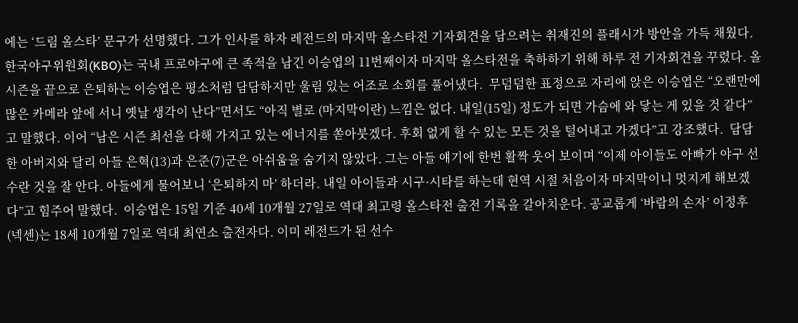에는 ‘드림 올스타’ 문구가 선명했다. 그가 인사를 하자 레전드의 마지막 올스타전 기자회견을 담으려는 취재진의 플래시가 방안을 가득 채웠다. 한국야구위원회(KBO)는 국내 프로야구에 큰 족적을 남긴 이승엽의 11번째이자 마지막 올스타전을 축하하기 위해 하루 전 기자회견을 꾸렸다. 올 시즌을 끝으로 은퇴하는 이승엽은 평소처럼 담담하지만 울림 있는 어조로 소회를 풀어냈다.  무덤덤한 표정으로 자리에 앉은 이승엽은 “오랜만에 많은 카메라 앞에 서니 옛날 생각이 난다”면서도 “아직 별로 (마지막이란) 느낌은 없다. 내일(15일) 정도가 되면 가슴에 와 닿는 게 있을 것 같다”고 말했다. 이어 “남은 시즌 최선을 다해 가지고 있는 에너지를 쏟아붓겠다. 후회 없게 할 수 있는 모든 것을 털어내고 가겠다”고 강조했다.  담담한 아버지와 달리 아들 은혁(13)과 은준(7)군은 아쉬움을 숨기지 않았다. 그는 아들 얘기에 한번 활짝 웃어 보이며 “이제 아이들도 아빠가 야구 선수란 것을 잘 안다. 아들에게 물어보니 ‘은퇴하지 마’ 하더라. 내일 아이들과 시구·시타를 하는데 현역 시절 처음이자 마지막이니 멋지게 해보겠다”고 힘주어 말했다.  이승엽은 15일 기준 40세 10개월 27일로 역대 최고령 올스타전 출전 기록을 갈아치운다. 공교롭게 ‘바람의 손자’ 이정후(넥센)는 18세 10개월 7일로 역대 최연소 출전자다. 이미 레전드가 된 선수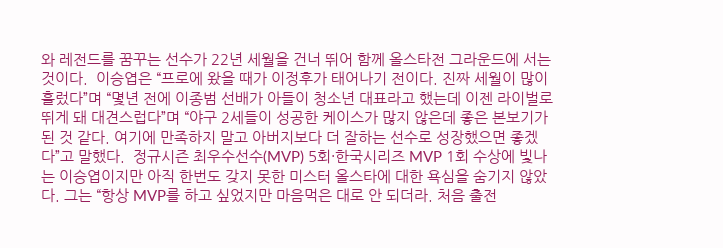와 레전드를 꿈꾸는 선수가 22년 세월을 건너 뛰어 함께 올스타전 그라운드에 서는 것이다.  이승엽은 “프로에 왔을 때가 이정후가 태어나기 전이다. 진짜 세월이 많이 흘렀다”며 “몇년 전에 이종범 선배가 아들이 청소년 대표라고 했는데 이젠 라이벌로 뛰게 돼 대견스럽다”며 “야구 2세들이 성공한 케이스가 많지 않은데 좋은 본보기가 된 것 같다. 여기에 만족하지 말고 아버지보다 더 잘하는 선수로 성장했으면 좋겠다”고 말했다.  정규시즌 최우수선수(MVP) 5회·한국시리즈 MVP 1회 수상에 빛나는 이승엽이지만 아직 한번도 갖지 못한 미스터 올스타에 대한 욕심을 숨기지 않았다. 그는 “항상 MVP를 하고 싶었지만 마음먹은 대로 안 되더라. 처음 출전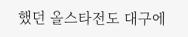했던 올스타전도 대구에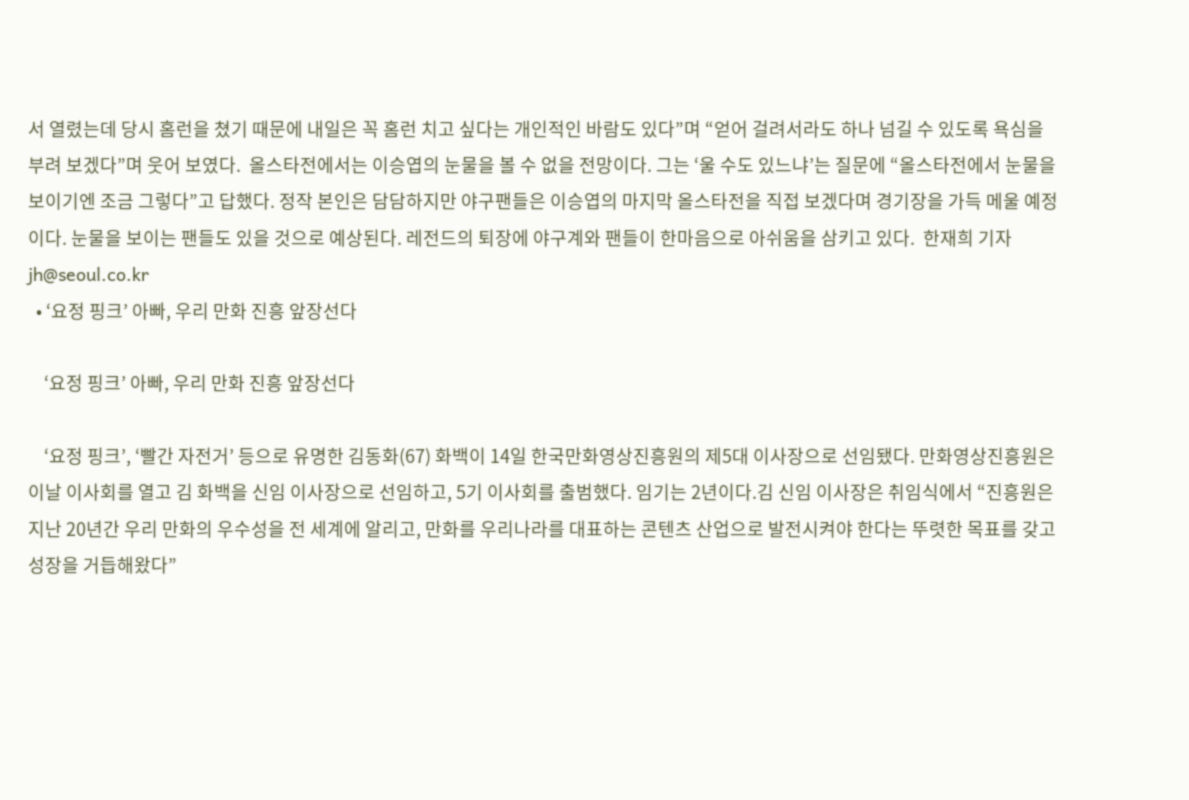서 열렸는데 당시 홈런을 쳤기 때문에 내일은 꼭 홈런 치고 싶다는 개인적인 바람도 있다”며 “얻어 걸려서라도 하나 넘길 수 있도록 욕심을 부려 보겠다”며 웃어 보였다.  올스타전에서는 이승엽의 눈물을 볼 수 없을 전망이다. 그는 ‘울 수도 있느냐’는 질문에 “올스타전에서 눈물을 보이기엔 조금 그렇다”고 답했다. 정작 본인은 담담하지만 야구팬들은 이승엽의 마지막 올스타전을 직접 보겠다며 경기장을 가득 메울 예정이다. 눈물을 보이는 팬들도 있을 것으로 예상된다. 레전드의 퇴장에 야구계와 팬들이 한마음으로 아쉬움을 삼키고 있다.  한재희 기자 jh@seoul.co.kr
  • ‘요정 핑크’ 아빠, 우리 만화 진흥 앞장선다

    ‘요정 핑크’ 아빠, 우리 만화 진흥 앞장선다

    ‘요정 핑크’, ‘빨간 자전거’ 등으로 유명한 김동화(67) 화백이 14일 한국만화영상진흥원의 제5대 이사장으로 선임됐다. 만화영상진흥원은 이날 이사회를 열고 김 화백을 신임 이사장으로 선임하고, 5기 이사회를 출범했다. 임기는 2년이다.김 신임 이사장은 취임식에서 “진흥원은 지난 20년간 우리 만화의 우수성을 전 세계에 알리고, 만화를 우리나라를 대표하는 콘텐츠 산업으로 발전시켜야 한다는 뚜렷한 목표를 갖고 성장을 거듭해왔다”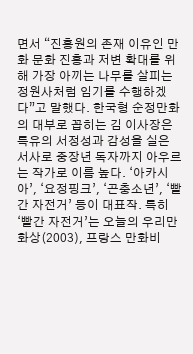면서 “진흥원의 존재 이유인 만화 문화 진흥과 저변 확대를 위해 가장 아끼는 나무를 살피는 정원사처럼 임기를 수행하겠다”고 말했다. 한국형 순정만화의 대부로 꼽히는 김 이사장은 특유의 서정성과 감성을 실은 서사로 중장년 독자까지 아우르는 작가로 이름 높다. ‘아카시아’, ‘요정핑크’, ‘곤충소년’, ‘빨간 자전거’ 등이 대표작. 특히 ‘빨간 자전거’는 오늘의 우리만화상(2003), 프랑스 만화비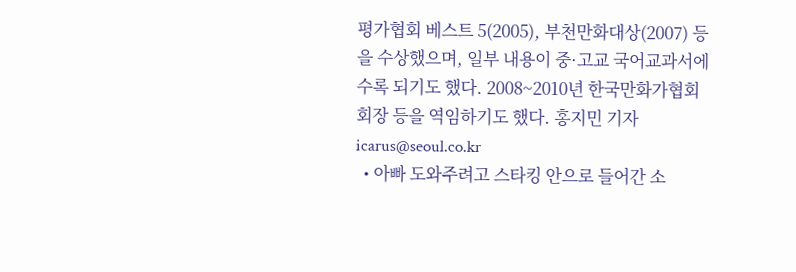평가협회 베스트 5(2005), 부천만화대상(2007) 등을 수상했으며, 일부 내용이 중·고교 국어교과서에 수록 되기도 했다. 2008~2010년 한국만화가협회 회장 등을 역임하기도 했다. 홍지민 기자 icarus@seoul.co.kr
  • 아빠 도와주려고 스타킹 안으로 들어간 소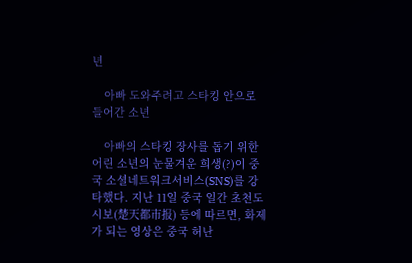년

    아빠 도와주려고 스타킹 안으로 들어간 소년

    아빠의 스타킹 장사를 돕기 위한 어린 소년의 눈물겨운 희생(?)이 중국 소셜네트워크서비스(SNS)를 강타했다. 지난 11일 중국 일간 초천도시보(楚天都市报) 등에 따르면, 화제가 되는 영상은 중국 허난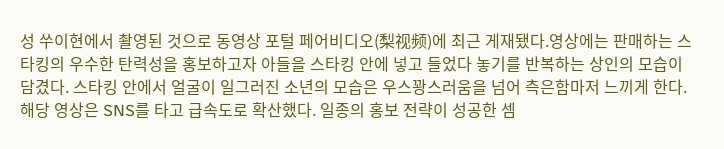성 쑤이현에서 촬영된 것으로 동영상 포털 페어비디오(梨视频)에 최근 게재됐다.영상에는 판매하는 스타킹의 우수한 탄력성을 홍보하고자 아들을 스타킹 안에 넣고 들었다 놓기를 반복하는 상인의 모습이 담겼다. 스타킹 안에서 얼굴이 일그러진 소년의 모습은 우스꽝스러움을 넘어 측은함마저 느끼게 한다. 해당 영상은 SNS를 타고 급속도로 확산했다. 일종의 홍보 전략이 성공한 셈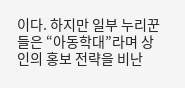이다. 하지만 일부 누리꾼들은 “아동학대”라며 상인의 홍보 전략을 비난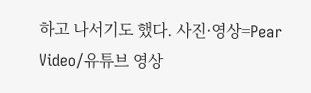하고 나서기도 했다. 사진·영상=Pear Video/유튜브 영상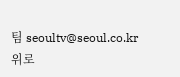팀 seoultv@seoul.co.kr
위로